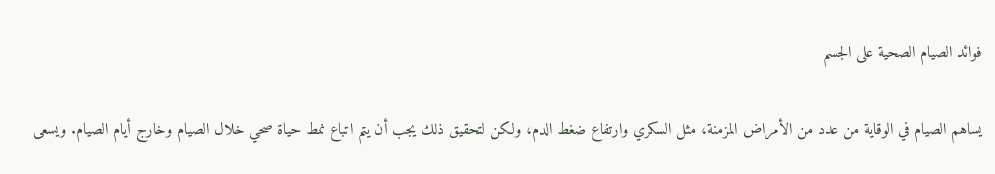فوائد الصيام الصحية على الجسم

يساهم الصيام في الوقاية من عدد من الأمراض المزمنة، مثل السكري وارتفاع ضغط الدم، ولكن لتحقيق ذلك يجب أن يتم اتباع نمط حياة صحي خلال الصيام وخارج أيام الصيام. ويسعى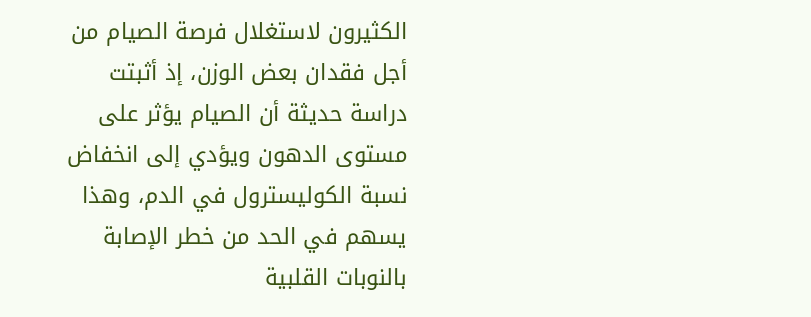الكثيرون لاستغلال فرصة الصيام من أجل فقدان بعض الوزن، إذ أثبتت دراسة حديثة أن الصيام يؤثر على مستوى الدهون ويؤدي إلى انخفاض نسبة الكوليسترول في الدم، وهذا يسهم في الحد من خطر الإصابة بالنوبات القلبية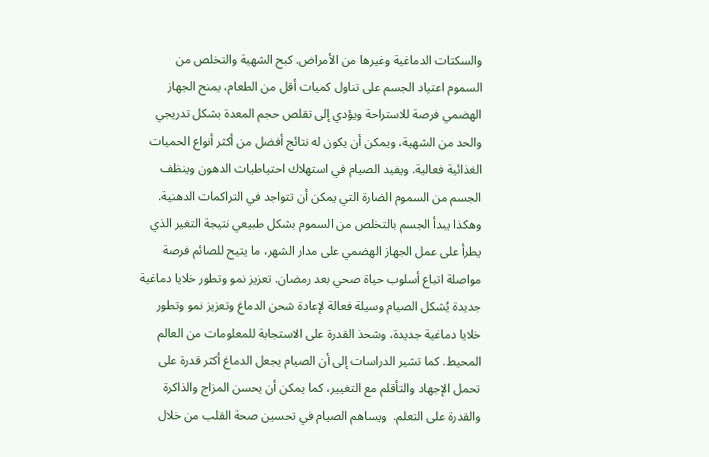والسكتات الدماغية وغيرها من الأمراض. كبح الشهية والتخلص من السموم اعتياد الجسم على تناول كميات أقل من الطعام، يمنح الجهاز الهضمي فرصة للاستراحة ويؤدي إلى تقلص حجم المعدة بشكل تدريجي والحد من الشهية، ويمكن أن يكون له نتائج أفضل من أكثر أنواع الحميات الغذائية فعالية. ويفيد الصيام في استهلاك احتياطيات الدهون وينظف الجسم من السموم الضارة التي يمكن أن تتواجد في التراكمات الدهنية. وهكذا يبدأ الجسم بالتخلص من السموم بشكل طبيعي نتيجة التغير الذي يطرأ على عمل الجهاز الهضمي على مدار الشهر، ما يتيح للصائم فرصة مواصلة اتباع أسلوب حياة صحي بعد رمضان. تعزيز نمو وتطور خلايا دماغية جديدة يُشكل الصيام وسيلة فعالة لإعادة شحن الدماغ وتعزيز نمو وتطور خلايا دماغية جديدة، وشحذ القدرة على الاستجابة للمعلومات من العالم المحيط. كما تشير الدراسات إلى أن الصيام يجعل الدماغ أكثر قدرة على تحمل الإجهاد والتأقلم مع التغيير، كما يمكن أن يحسن المزاج والذاكرة والقدرة على التعلم.  ويساهم الصيام في تحسين صحة القلب من خلال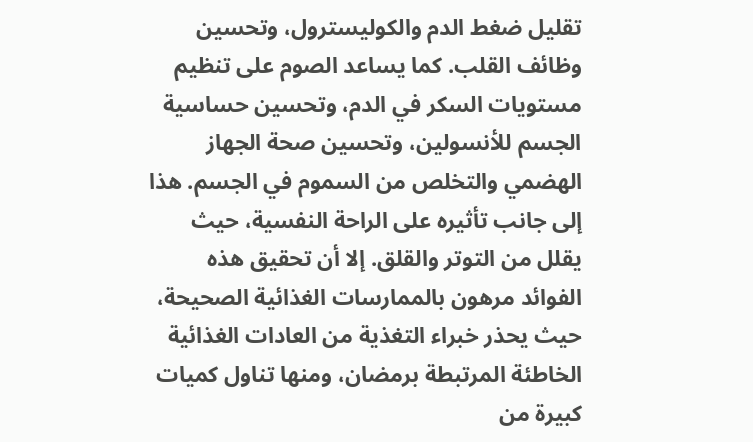تقليل ضغط الدم والكوليسترول، وتحسين وظائف القلب. كما يساعد الصوم على تنظيم مستويات السكر في الدم، وتحسين حساسية الجسم للأنسولين، وتحسين صحة الجهاز الهضمي والتخلص من السموم في الجسم. هذا إلى جانب تأثيره على الراحة النفسية، حيث يقلل من التوتر والقلق. إلا أن تحقيق هذه الفوائد مرهون بالممارسات الغذائية الصحيحة، حيث يحذر خبراء التغذية من العادات الغذائية الخاطئة المرتبطة برمضان، ومنها تناول كميات كبيرة من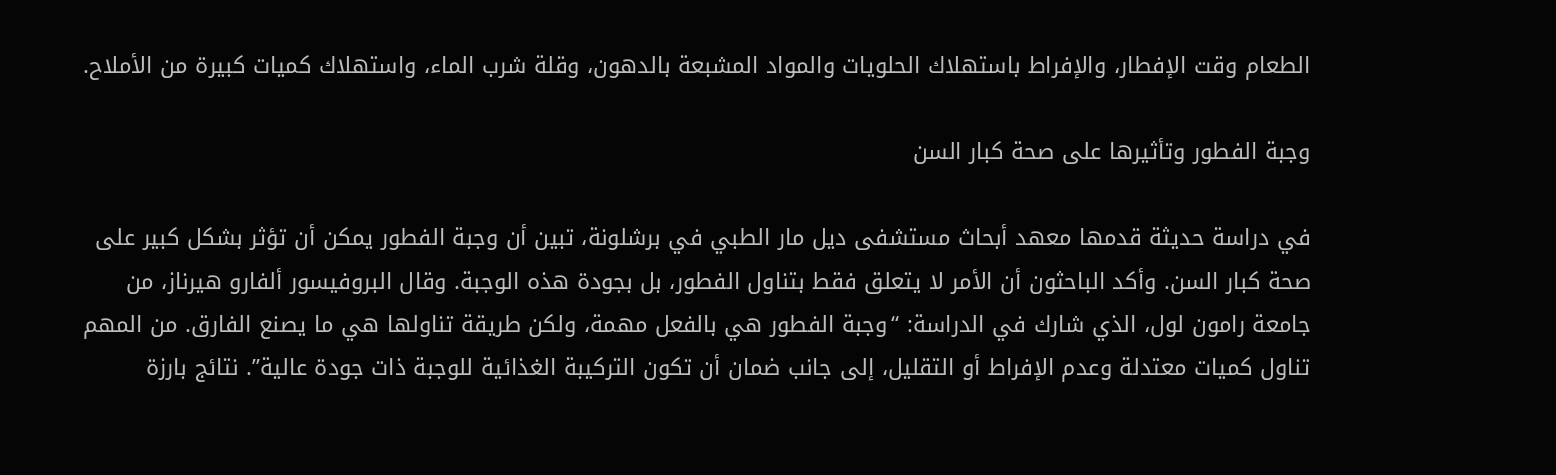الطعام وقت الإفطار، والإفراط باستهلاك الحلويات والمواد المشبعة بالدهون، وقلة شرب الماء، واستهلاك كميات كبيرة من الأملاح.

وجبة الفطور وتأثيرها على صحة كبار السن

في دراسة حديثة قدمها معهد أبحاث مستشفى ديل مار الطبي في برشلونة، تبين أن وجبة الفطور يمكن أن تؤثر بشكل كبير على صحة كبار السن. وأكد الباحثون أن الأمر لا يتعلق فقط بتناول الفطور، بل بجودة هذه الوجبة. وقال البروفيسور ألفارو هيرناز، من جامعة رامون لول، الذي شارك في الدراسة: “وجبة الفطور هي بالفعل مهمة، ولكن طريقة تناولها هي ما يصنع الفارق. من المهم تناول كميات معتدلة وعدم الإفراط أو التقليل، إلى جانب ضمان أن تكون التركيبة الغذائية للوجبة ذات جودة عالية”. نتائج بارزة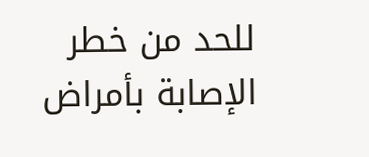للحد من خطر الإصابة بأمراض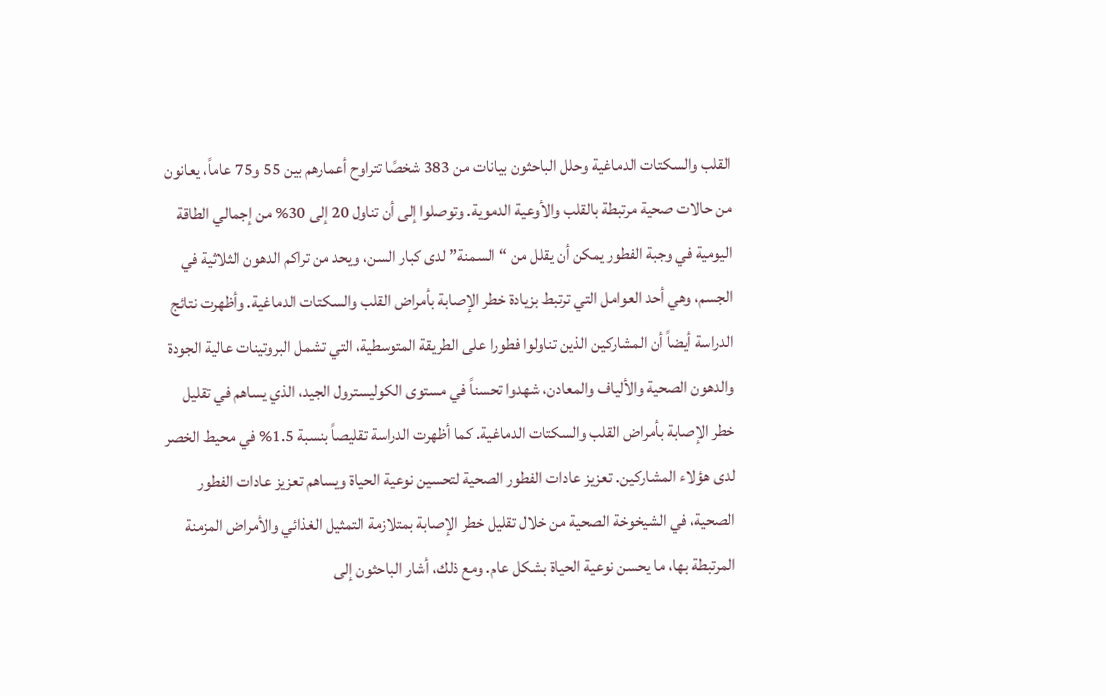القلب والسكتات الدماغية وحلل الباحثون بيانات من 383 شخصًا تتراوح أعمارهم بين 55 و75 عاماً، يعانون من حالات صحية مرتبطة بالقلب والأوعية الدموية. وتوصلوا إلى أن تناول 20 إلى 30% من إجمالي الطاقة اليومية في وجبة الفطور يمكن أن يقلل من “السمنة” لدى كبار السن، ويحد من تراكم الدهون الثلاثية في الجسم، وهي أحد العوامل التي ترتبط بزيادة خطر الإصابة بأمراض القلب والسكتات الدماغية. وأظهرت نتائج الدراسة أيضاً أن المشاركين الذين تناولوا فطورا على الطريقة المتوسطية، التي تشمل البروتينات عالية الجودة والدهون الصحية والألياف والمعادن، شهدوا تحسناً في مستوى الكوليسترول الجيد، الذي يساهم في تقليل خطر الإصابة بأمراض القلب والسكتات الدماغية. كما أظهرت الدراسة تقليصاً بنسبة 1.5% في محيط الخصر لدى هؤلاء المشاركين. تعزيز عادات الفطور الصحية لتحسين نوعية الحياة ويساهم تعزيز عادات الفطور الصحية، في الشيخوخة الصحية من خلال تقليل خطر الإصابة بمتلازمة التمثيل الغذائي والأمراض المزمنة المرتبطة بها، ما يحسن نوعية الحياة بشكل عام. ومع ذلك، أشار الباحثون إلى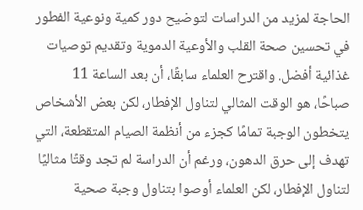الحاجة لمزيد من الدراسات لتوضيح دور كمية ونوعية الفطور في تحسين صحة القلب والأوعية الدموية وتقديم توصيات غذائية أفضل. واقترح العلماء سابقًا، أن بعد الساعة 11 صباحًا، هو الوقت المثالي لتناول الإفطار، لكن بعض الأشخاص يتخطون الوجبة تمامًا كجزء من أنظمة الصيام المتقطعة، التي تهدف إلى حرق الدهون، ورغم أن الدراسة لم تجد وقتًا مثاليًا لتناول الإفطار، لكن العلماء أوصوا بتناول وجبة صحية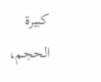كبيرة الحجم،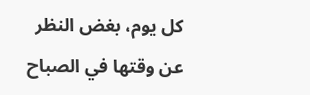كل يوم، بغض النظر عن وقتها في الصباح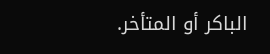الباكر أو المتأخر.